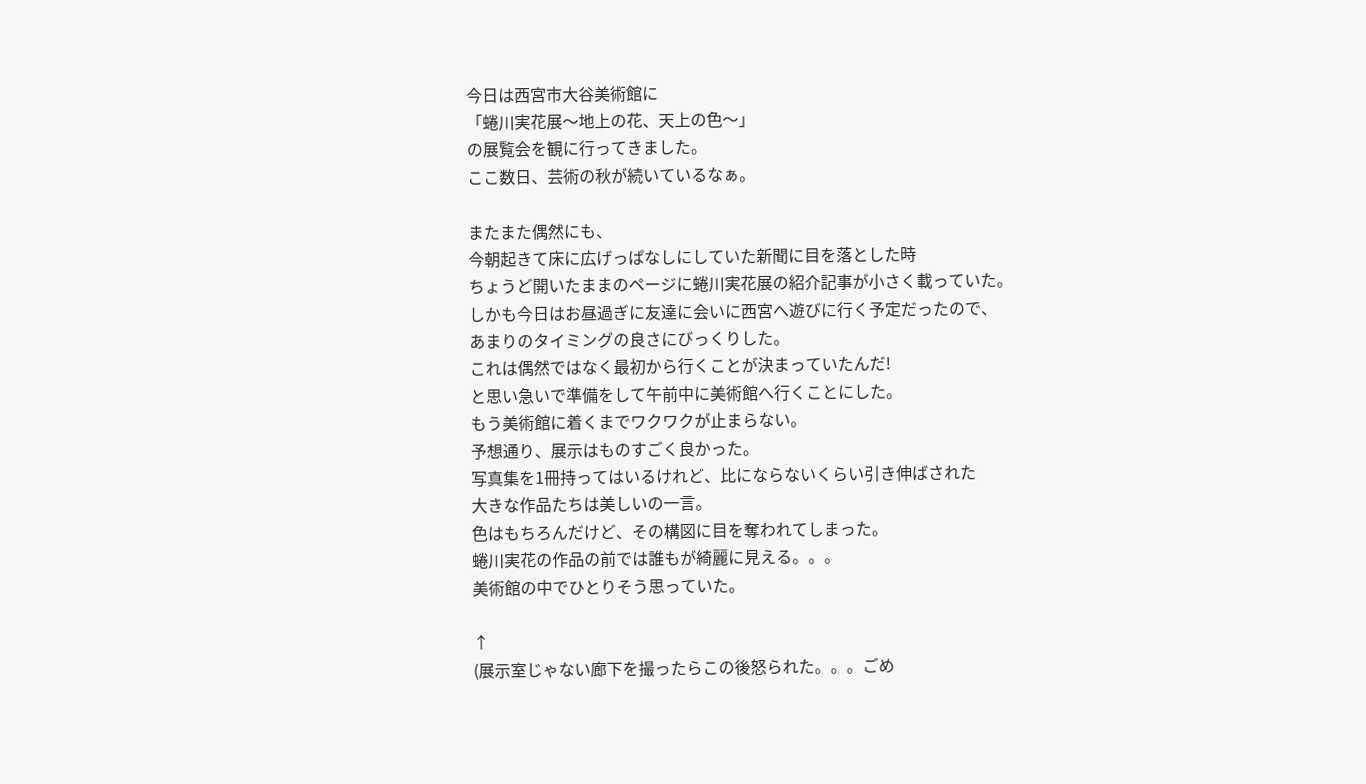今日は西宮市大谷美術館に
「蜷川実花展〜地上の花、天上の色〜」
の展覧会を観に行ってきました。
ここ数日、芸術の秋が続いているなぁ。

またまた偶然にも、
今朝起きて床に広げっぱなしにしていた新聞に目を落とした時
ちょうど開いたままのページに蜷川実花展の紹介記事が小さく載っていた。
しかも今日はお昼過ぎに友達に会いに西宮へ遊びに行く予定だったので、
あまりのタイミングの良さにびっくりした。
これは偶然ではなく最初から行くことが決まっていたんだ!
と思い急いで準備をして午前中に美術館へ行くことにした。
もう美術館に着くまでワクワクが止まらない。
予想通り、展示はものすごく良かった。
写真集を1冊持ってはいるけれど、比にならないくらい引き伸ばされた
大きな作品たちは美しいの一言。
色はもちろんだけど、その構図に目を奪われてしまった。
蜷川実花の作品の前では誰もが綺麗に見える。。。
美術館の中でひとりそう思っていた。

↑
(展示室じゃない廊下を撮ったらこの後怒られた。。。ごめ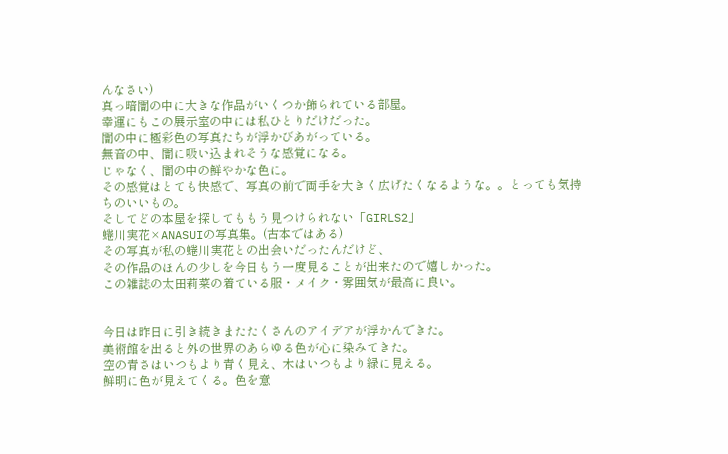んなさい)
真っ暗闇の中に大きな作品がいくつか飾られている部屋。
幸運にもこの展示室の中には私ひとりだけだった。
闇の中に極彩色の写真たちが浮かびあがっている。
無音の中、闇に吸い込まれそうな感覚になる。
じゃなく、闇の中の鮮やかな色に。
その感覚はとても快感で、写真の前で両手を大きく広げたくなるような。。とっても気持ちのいいもの。
そしてどの本屋を探してももう見つけられない「GIRLS2」
蜷川実花×ANASUIの写真集。(古本ではある)
その写真が私の蜷川実花との出会いだったんだけど、
その作品のほんの少しを今日もう一度見ることが出来たので嬉しかった。
この雑誌の太田莉菜の着ている服・メイク・雰囲気が最高に良い。


今日は昨日に引き続きまたたくさんのアイデアが浮かんできた。
美術館を出ると外の世界のあらゆる色が心に染みてきた。
空の青さはいつもより青く見え、木はいつもより緑に見える。
鮮明に色が見えてくる。色を意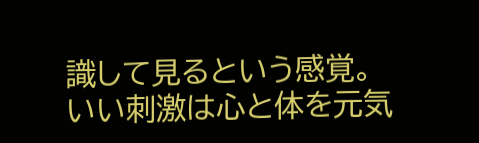識して見るという感覚。
いい刺激は心と体を元気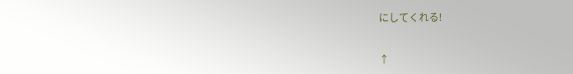にしてくれる!


↑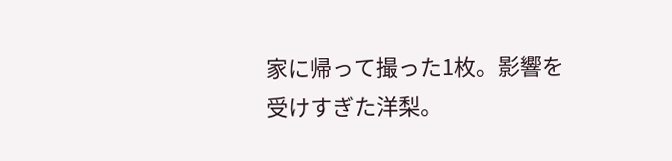家に帰って撮った1枚。影響を受けすぎた洋梨。